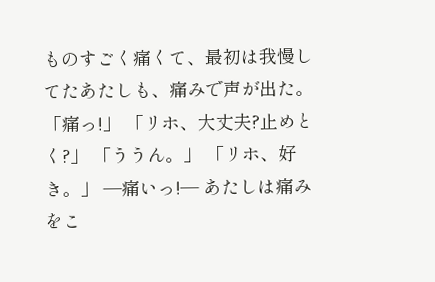ものすごく痛くて、最初は我慢してたあたしも、痛みで声が出た。 「痛っ!」 「リホ、大丈夫?止めとく?」 「ううん。」 「リホ、好き。」 ―痛いっ!― あたしは痛みをこ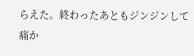らえた。終わったあともジンジンして痛か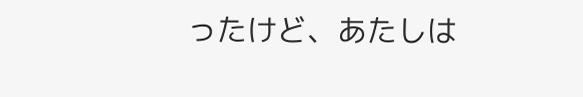ったけど、あたしは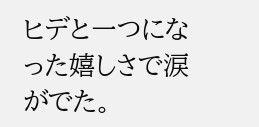ヒデと一つになった嬉しさで涙がでた。